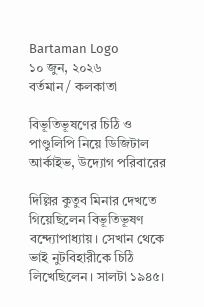Bartaman Logo
১০ জুন, ২০২৬
বর্তমান / কলকাতা

বিভূতিভূষণের চিঠি ও পাণ্ডুলিপি নিয়ে ডিজিটাল আর্কাইভ, উদ্যোগ পরিবারের

দিল্লির কুতুব মিনার দেখতে গিয়েছিলেন বিভূতিভূষণ বন্দ্যোপাধ্যায়। সেখান থেকে ভাই নুটবিহারীকে চিঠি লিখেছিলেন। সালটা ১৯৪৫।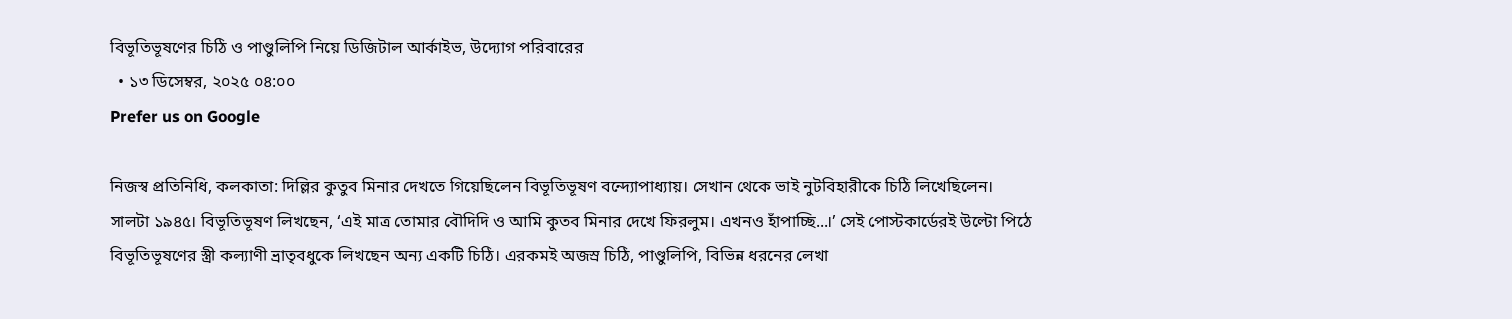বিভূতিভূষণের চিঠি ও পাণ্ডুলিপি নিয়ে ডিজিটাল আর্কাইভ, উদ্যোগ পরিবারের
  • ১৩ ডিসেম্বর, ২০২৫ ০৪:০০
Prefer us on Google

নিজস্ব প্রতিনিধি, কলকাতা: দিল্লির কুতুব মিনার দেখতে গিয়েছিলেন বিভূতিভূষণ বন্দ্যোপাধ্যায়। সেখান থেকে ভাই নুটবিহারীকে চিঠি লিখেছিলেন। সালটা ১৯৪৫। বিভূতিভূষণ লিখছেন, ‘এই মাত্র তোমার বৌদিদি ও আমি কুতব মিনার দেখে ফিরলুম। এখনও হাঁপাচ্ছি...।’ সেই পোস্টকার্ডেরই উল্টো পিঠে বিভূতিভূষণের স্ত্রী কল্যাণী ভ্রাতৃবধুকে লিখছেন অন্য একটি চিঠি। এরকমই অজস্র চিঠি, পাণ্ডুলিপি, বিভিন্ন ধরনের লেখা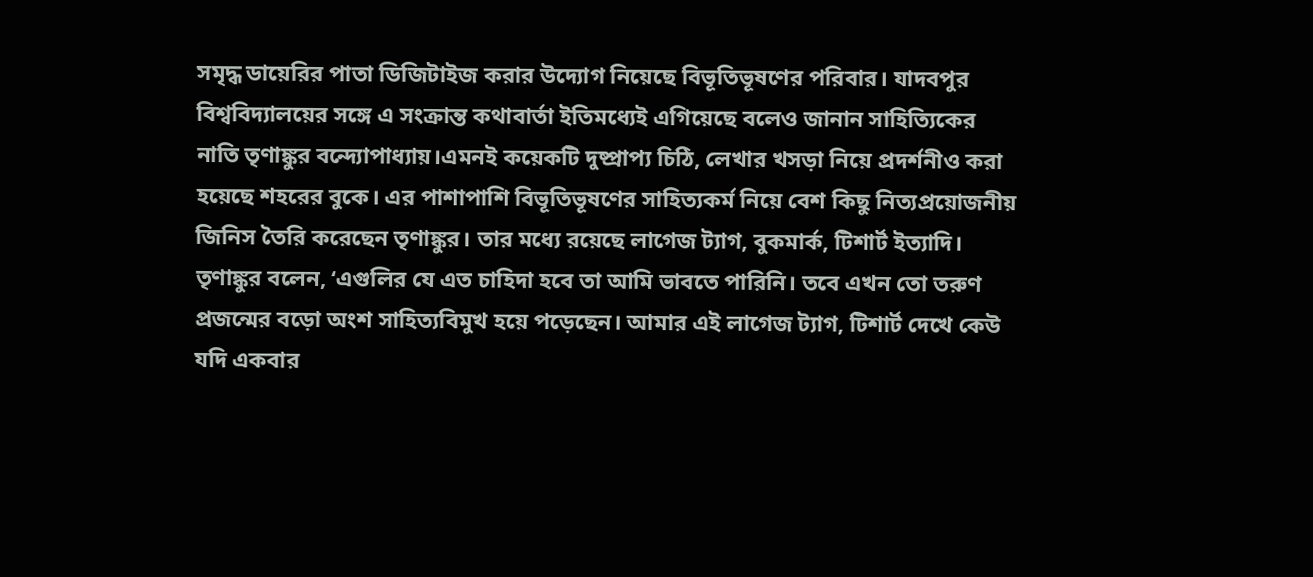সমৃদ্ধ ডায়েরির পাতা ডিজিটাইজ করার উদ্যোগ নিয়েছে বিভূতিভূষণের পরিবার। যাদবপুর বিশ্ববিদ্যালয়ের সঙ্গে এ সংক্রান্ত কথাবার্তা ইতিমধ্যেই এগিয়েছে বলেও জানান সাহিত্যিকের নাতি তৃণাঙ্কুর বন্দ্যোপাধ্যায়।এমনই কয়েকটি দুষ্প্রাপ্য চিঠি, লেখার খসড়া নিয়ে প্রদর্শনীও করা হয়েছে শহরের বুকে। এর পাশাপাশি বিভূতিভূষণের সাহিত্যকর্ম নিয়ে বেশ কিছু নিত্যপ্রয়োজনীয় জিনিস তৈরি করেছেন তৃণাঙ্কুর। তার মধ্যে রয়েছে লাগেজ ট্যাগ, বুকমার্ক, টিশার্ট ইত্যাদি। তৃণাঙ্কুর বলেন, ‘এগুলির যে এত চাহিদা হবে তা আমি ভাবতে পারিনি। তবে এখন তো তরুণ প্রজন্মের বড়ো অংশ সাহিত্যবিমুখ হয়ে পড়েছেন। আমার এই লাগেজ ট্যাগ, টিশার্ট দেখে কেউ যদি একবার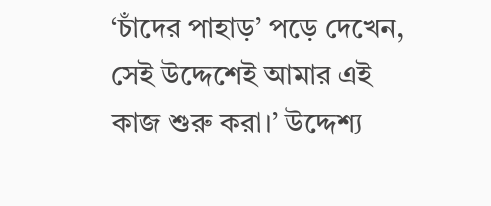‘চাঁদের পাহাড়’ পড়ে দেখেন, সেই উদ্দেশেই আমার এই কাজ শুরু করা।’ উদ্দেশ্য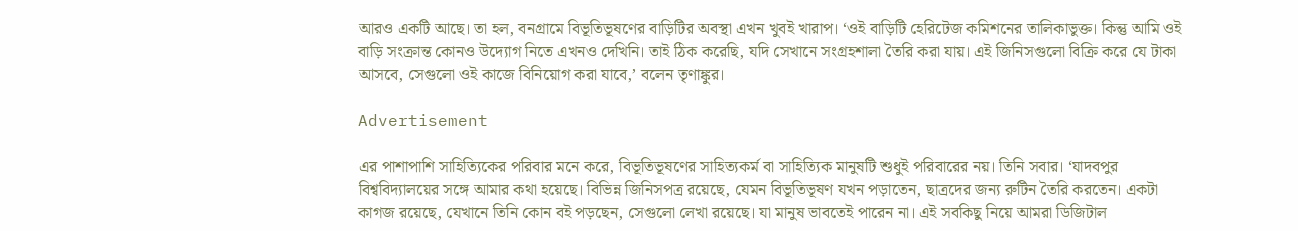আরও একটি আছে। তা হল, বনগ্রামে বিভূতিভূষণের বাড়িটির অবস্থা এখন খুবই খারাপ। ‘ওই বাড়িটি হেরিটেজ কমিশনের তালিকাভুক্ত। কিন্তু আমি ওই বাড়ি সংক্রান্ত কোনও উদ্যোগ নিতে এখনও দেখিনি। তাই ঠিক করেছি, যদি সেখানে সংগ্রহশালা তৈরি করা যায়। এই জিনিসগুলো বিক্রি করে যে টাকা আসবে, সেগুলো ওই কাজে বিনিয়োগ করা যাবে,’ বলেন তৃণাঙ্কুর।

Advertisement

এর পাশাপাশি সাহিত্যিকের পরিবার মনে করে, বিভূতিভূষণের সাহিত্যকর্ম বা সাহিত্যিক মানুষটি শুধুই পরিবারের নয়। তিনি সবার। ‘যাদবপুর বিশ্ববিদ্যালয়ের সঙ্গে আমার কথা হয়েছে। বিভিন্ন জিনিসপত্র রয়েছে, যেমন বিভূতিভূষণ যখন পড়াতেন, ছাত্রদের জন্য রুটিন তৈরি করতেন। একটা কাগজ রয়েছে, যেখানে তিনি কোন বই পড়ছেন, সেগুলো লেখা রয়েছে। যা মানুষ ভাবতেই পারেন না। এই সবকিছু নিয়ে আমরা ডিজিটাল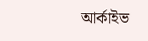আর্কাইভ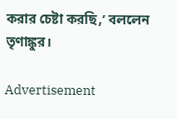করার চেষ্টা করছি,’ বললেন তৃণাঙ্কুর।

Advertisement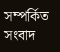সম্পর্কিত সংবাদ